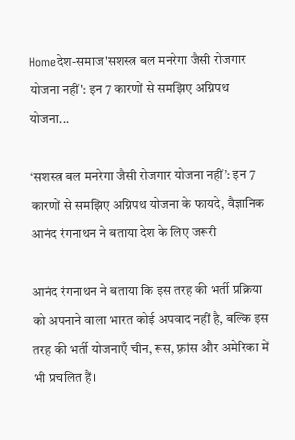Homeदेश-समाज'सशस्त्र बल मनरेगा जैसी रोजगार योजना नहीं': इन 7 कारणों से समझिए अग्निपथ योजना...

‘सशस्त्र बल मनरेगा जैसी रोजगार योजना नहीं’: इन 7 कारणों से समझिए अग्निपथ योजना के फायदे, वैज्ञानिक आनंद रंगनाथन ने बताया देश के लिए जरूरी

आनंद रंगनाथन ने बताया कि इस तरह की भर्ती प्रक्रिया को अपनाने वाला भारत कोई अपवाद नहीं है, बल्कि इस तरह की भर्ती योजनाएँ चीन, रूस, फ़्रांस और अमेरिका में भी प्रचलित हैं।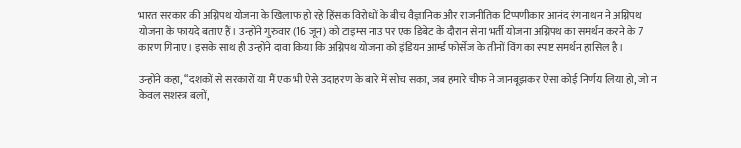भारत सरकार की अग्निपथ योजना के खिलाफ हो रहे हिंसक विरोधों के बीच वैज्ञानिक और राजनीतिक टिप्पणीकार आनंद रंगनाथन ने अग्निपथ योजना के फायदे बताए हैं। उन्होंने गुरुवार (16 जून) को टाइम्स नाउ पर एक डिबेट के दौरान सेना भर्ती योजना अग्निपथ का समर्थन करने के 7 कारण गिनाए। इसके साथ ही उन्होंने दावा किया कि अग्निपथ योजना को इंडियन आर्म्ड फोर्सेज के तीनों विंग का स्पष्ट समर्थन हासिल है।

उन्होंने कहा, “दशकों से सरकारों या मैं एक भी ऐसे उदाहरण के बारे में सोच सका, जब हमारे चीफ ने जानबूझकर ऐसा कोई निर्णय लिया हो, जो न केवल सशस्त्र बलों,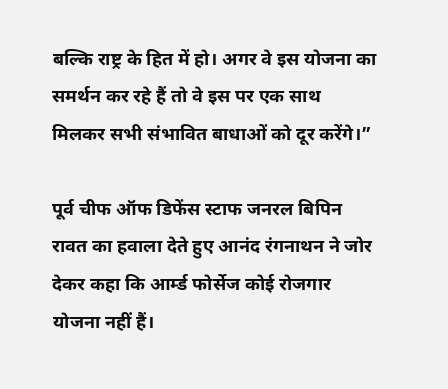बल्कि राष्ट्र के हित में हो। अगर वे इस योजना का समर्थन कर रहे हैं तो वे इस पर एक साथ मिलकर सभी संभावित बाधाओं को दूर करेंगे।”

पूर्व चीफ ऑफ डिफेंस स्टाफ जनरल बिपिन रावत का हवाला देते हुए आनंद रंगनाथन ने जोर देकर कहा कि आर्म्ड फोर्सेज कोई रोजगार योजना नहीं हैं।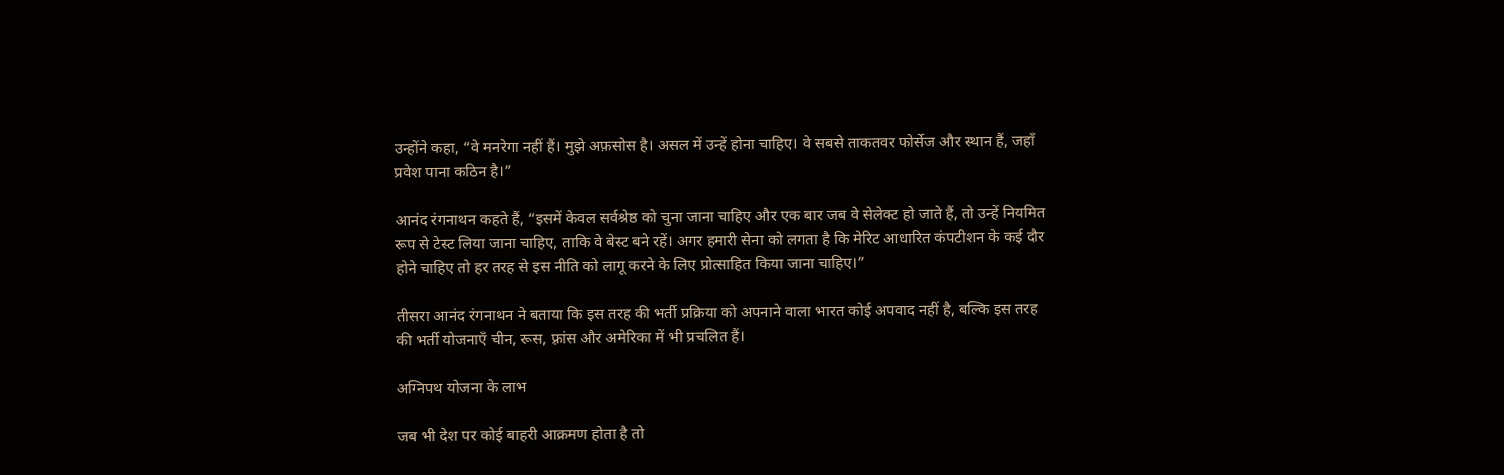उन्होंने कहा, “वे मनरेगा नहीं हैं। मुझे अफ़सोस है। असल में उन्हें होना चाहिए। वे सबसे ताकतवर फोर्सेज और स्थान हैं, जहाँ प्रवेश पाना कठिन है।”

आनंद रंगनाथन कहते हैं, “इसमें केवल सर्वश्रेष्ठ को चुना जाना चाहिए और एक बार जब वे सेलेक्ट हो जाते हैं, तो उन्हें नियमित रूप से टेस्ट लिया जाना चाहिए, ताकि वे बेस्ट बने रहें। अगर हमारी सेना को लगता है कि मेरिट आधारित कंपटीशन के कई दौर होने चाहिए तो हर तरह से इस नीति को लागू करने के लिए प्रोत्साहित किया जाना चाहिए।”

तीसरा आनंद रंगनाथन ने बताया कि इस तरह की भर्ती प्रक्रिया को अपनाने वाला भारत कोई अपवाद नहीं है, बल्कि इस तरह की भर्ती योजनाएँ चीन, रूस, फ़्रांस और अमेरिका में भी प्रचलित हैं।

अग्निपथ योजना के लाभ

जब भी देश पर कोई बाहरी आक्रमण होता है तो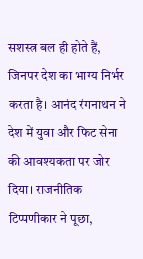सशस्त्र बल ही होते हैं, जिनपर देश का भाग्य निर्भर करता है। आनंद रंगनाथन ने देश में युवा और फिट सेना की आवश्यकता पर जोर दिया। राजनीतिक टिप्पणीकार ने पूछा,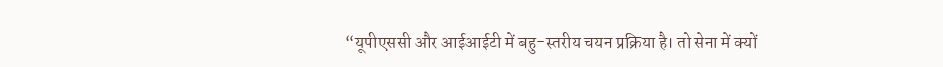“यूपीएससी और आईआईटी में बहु-स्तरीय चयन प्रक्रिया है। तो सेना में क्यों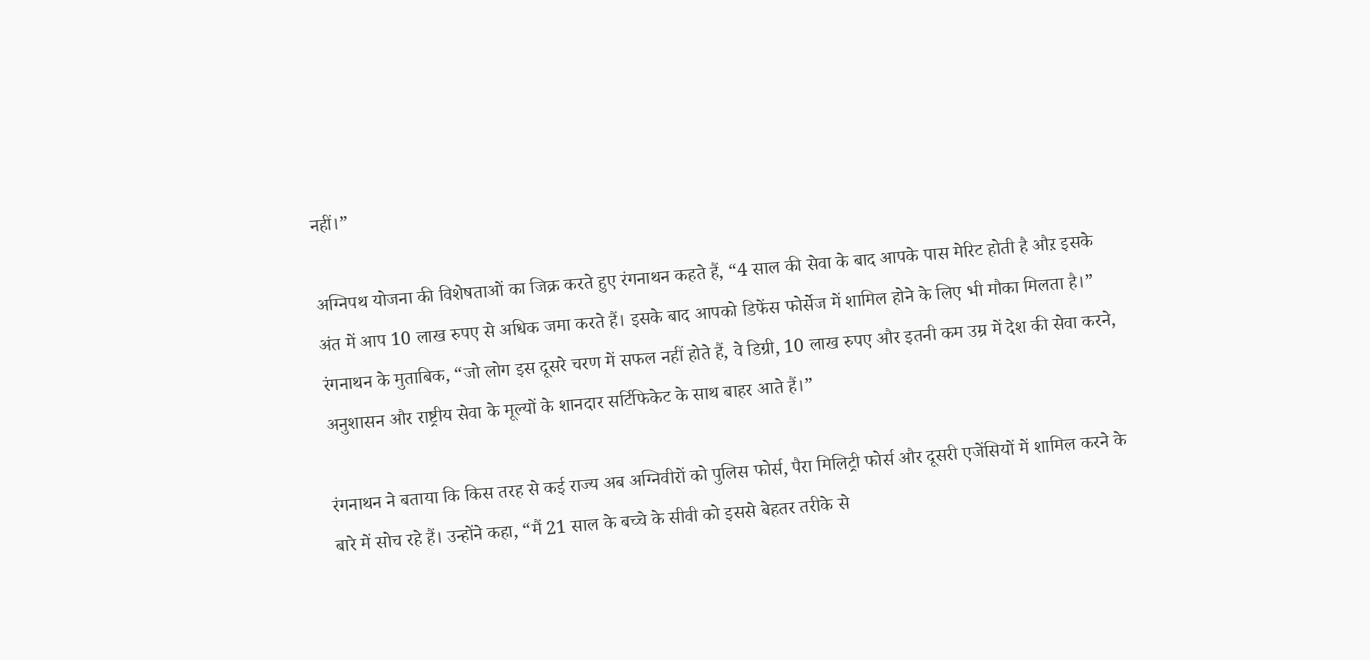नहीं।”

अग्निपथ योजना की विशेषताओं का जिक्र करते हुए रंगनाथन कहते हैं, “4 साल की सेवा के बाद आपके पास मेरिट होती है औऱ इसके अंत में आप 10 लाख रुपए से अधिक जमा करते हैं। इसके बाद आपको डिफेंस फोर्सेज में शामिल होने के लिए भी मौका मिलता है।” रंगनाथन के मुताबिक, “जो लोग इस दूसरे चरण में सफल नहीं होते हैं, वे डिग्री, 10 लाख रुपए और इतनी कम उम्र में देश की सेवा करने, अनुशासन और राष्ट्रीय सेवा के मूल्यों के शानदार सर्टिफिकेट के साथ बाहर आते हैं।”

रंगनाथन ने बताया कि किस तरह से कई राज्य अब अग्निवीरों को पुलिस फोर्स, पैरा मिलिट्री फोर्स और दूसरी एजेंसियों में शामिल करने के बारे में सोच रहे हैं। उन्होंने कहा, “मैं 21 साल के बच्चे के सीवी को इससे बेहतर तरीके से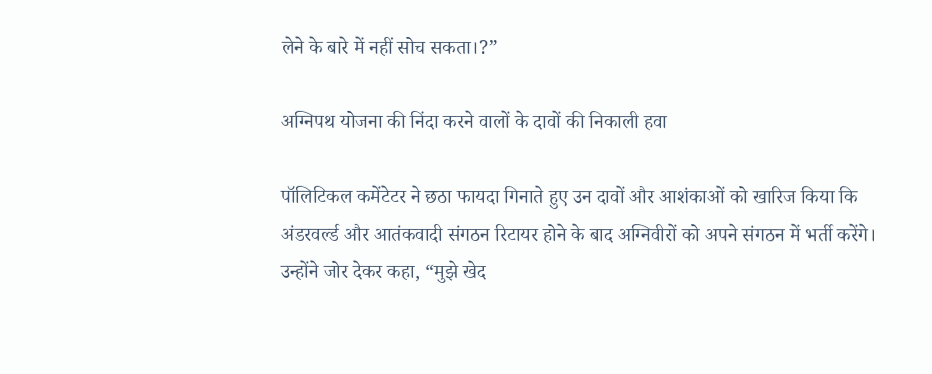लेने के बारे में नहीं सोच सकता।?”

अग्निपथ योजना की निंदा करने वालों के दावों की निकाली हवा

पॉलिटिकल कमेंटेटर ने छठा फायदा गिनाते हुए उन दावों और आशंकाओं को खारिज किया कि अंडरवर्ल्ड और आतंकवादी संगठन रिटायर होने के बाद अग्निवीरों को अपने संगठन में भर्ती करेंगे। उन्होंने जोर देकर कहा, “मुझे खेद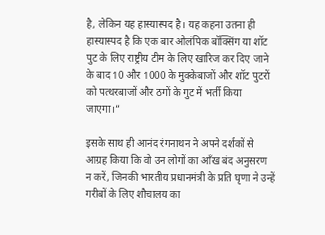है, लेकिन यह हास्यास्पद है। यह कहना उतना ही हास्यास्पद है कि एक बार ओलंपिक बॉक्सिंग या शॉट पुट के लिए राष्ट्रीय टीम के लिए खारिज कर दिए जाने के बाद 10 और 1000 के मुक्केबाजों और शॉट पुटरों को पत्थरबाजों और ठगों के गुट में भर्ती किया जाएगा।”

इसके साथ ही आनंद रंगनाथन ने अपने दर्शकों से आग्रह किया कि वो उन लोगों का आँख बंद अनुसरण न करें, जिनकी भारतीय प्रधानमंत्री के प्रति घृणा ने उन्हें गरीबों के लिए शौचालय का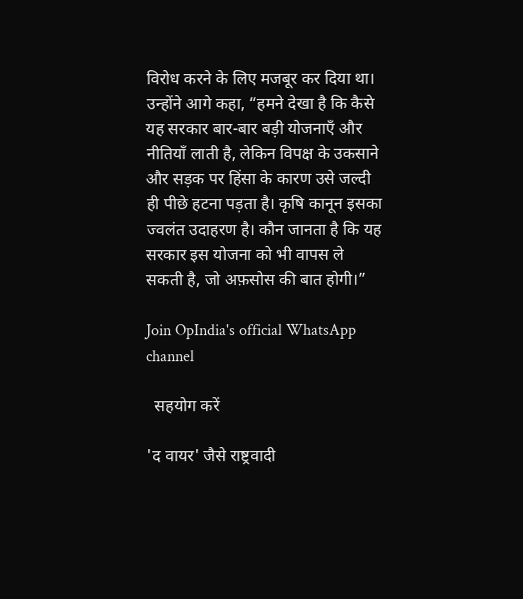विरोध करने के लिए मजबूर कर दिया था। उन्होंने आगे कहा, “हमने देखा है कि कैसे यह सरकार बार-बार बड़ी योजनाएँ और नीतियाँ लाती है, लेकिन विपक्ष के उकसाने और सड़क पर हिंसा के कारण उसे जल्दी ही पीछे हटना पड़ता है। कृषि कानून इसका ज्वलंत उदाहरण है। कौन जानता है कि यह सरकार इस योजना को भी वापस ले सकती है, जो अफ़सोस की बात होगी।”

Join OpIndia's official WhatsApp channel

  सहयोग करें

'द वायर' जैसे राष्ट्रवादी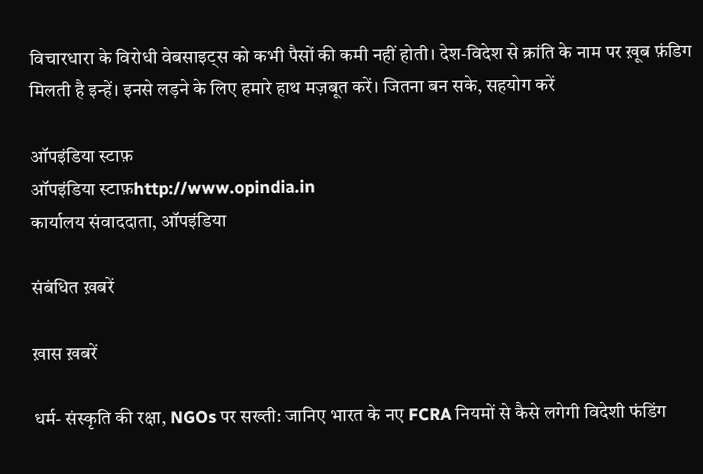विचारधारा के विरोधी वेबसाइट्स को कभी पैसों की कमी नहीं होती। देश-विदेश से क्रांति के नाम पर ख़ूब फ़ंडिग मिलती है इन्हें। इनसे लड़ने के लिए हमारे हाथ मज़बूत करें। जितना बन सके, सहयोग करें

ऑपइंडिया स्टाफ़
ऑपइंडिया स्टाफ़http://www.opindia.in
कार्यालय संवाददाता, ऑपइंडिया

संबंधित ख़बरें

ख़ास ख़बरें

धर्म- संस्कृति की रक्षा, NGOs पर सख्ती: जानिए भारत के नए FCRA नियमों से कैसे लगेगी विदेशी फंडिंग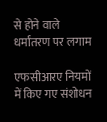से होने वाले धर्मांतरण पर लगाम

एफसीआरए नियमों में किए गए संशोधन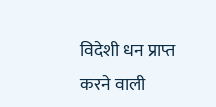विदेशी धन प्राप्त करने वाली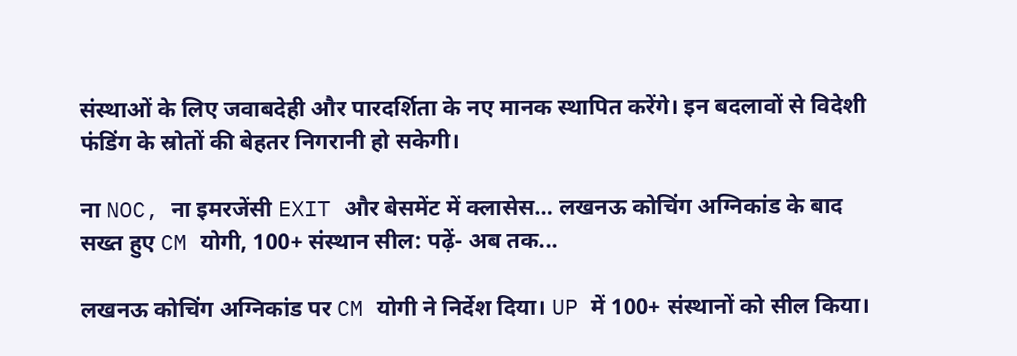संस्थाओं के लिए जवाबदेही और पारदर्शिता के नए मानक स्थापित करेंगे। इन बदलावों से विदेशी फंडिंग के स्रोतों की बेहतर निगरानी हो सकेगी।

ना NOC, ना इमरजेंसी EXIT और बेसमेंट में क्लासेस… लखनऊ कोचिंग अग्निकांड के बाद सख्त हुए CM योगी, 100+ संस्थान सील: पढ़ें- अब तक...

लखनऊ कोचिंग अग्निकांड पर CM योगी ने निर्देश दिया। UP में 100+ संस्थानों को सील किया।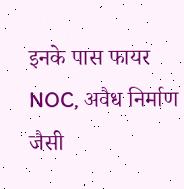इनके पास फायर NOC, अवैध निर्माण जैसी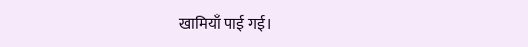खामियाँ पाई गई।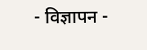- विज्ञापन -